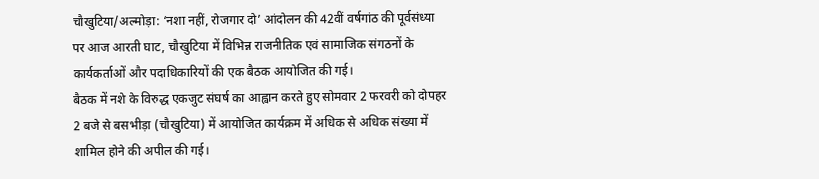चौखुटिया/अल्मोड़ा: ‘नशा नहीं, रोजगार दो’ आंदोलन की 42वीं वर्षगांठ की पूर्वसंध्या पर आज आरती घाट, चौखुटिया में विभिन्न राजनीतिक एवं सामाजिक संगठनों के कार्यकर्ताओं और पदाधिकारियों की एक बैठक आयोजित की गई।
बैठक में नशे के विरुद्ध एकजुट संघर्ष का आह्वान करते हुए सोमवार 2 फरवरी को दोपहर 2 बजे से बसभीड़ा (चौखुटिया) में आयोजित कार्यक्रम में अधिक से अधिक संख्या में शामिल होने की अपील की गई।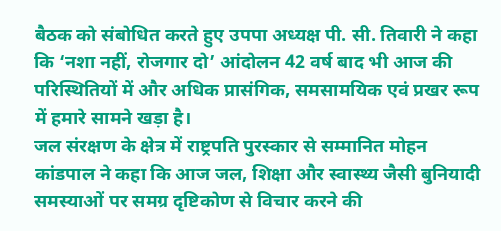बैठक को संबोधित करते हुए उपपा अध्यक्ष पी. सी. तिवारी ने कहा कि ‘नशा नहीं, रोजगार दो’ आंदोलन 42 वर्ष बाद भी आज की परिस्थितियों में और अधिक प्रासंगिक, समसामयिक एवं प्रखर रूप में हमारे सामने खड़ा है।
जल संरक्षण के क्षेत्र में राष्ट्रपति पुरस्कार से सम्मानित मोहन कांडपाल ने कहा कि आज जल, शिक्षा और स्वास्थ्य जैसी बुनियादी समस्याओं पर समग्र दृष्टिकोण से विचार करने की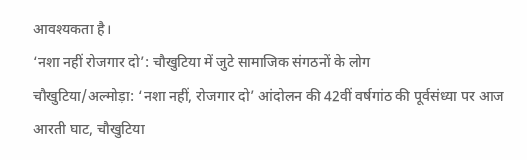आवश्यकता है।
‘नशा नहीं रोजगार दो’: चौखुटिया में जुटे सामाजिक संगठनों के लोग
चौखुटिया/अल्मोड़ा: ‘नशा नहीं, रोजगार दो’ आंदोलन की 42वीं वर्षगांठ की पूर्वसंध्या पर आज आरती घाट, चौखुटिया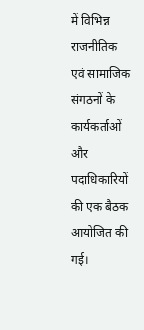में विभिन्न राजनीतिक एवं सामाजिक संगठनों के कार्यकर्ताओं और पदाधिकारियों की एक बैठक आयोजित की गई।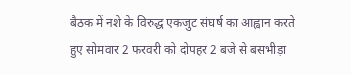बैठक में नशे के विरुद्ध एकजुट संघर्ष का आह्वान करते हुए सोमवार 2 फरवरी को दोपहर 2 बजे से बसभीड़ा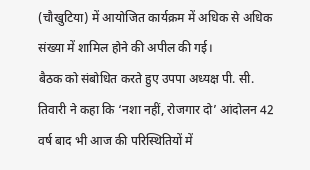(चौखुटिया) में आयोजित कार्यक्रम में अधिक से अधिक संख्या में शामिल होने की अपील की गई।
बैठक को संबोधित करते हुए उपपा अध्यक्ष पी. सी. तिवारी ने कहा कि ‘नशा नहीं, रोजगार दो’ आंदोलन 42 वर्ष बाद भी आज की परिस्थितियों में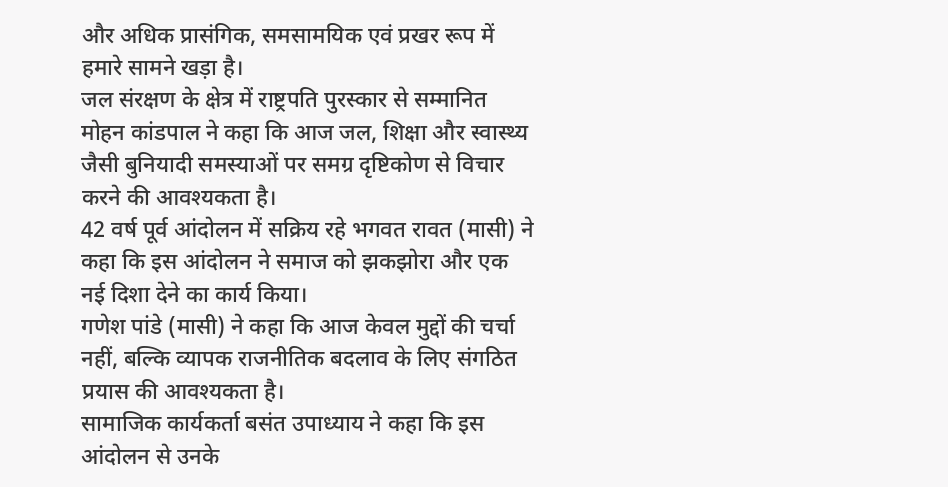और अधिक प्रासंगिक, समसामयिक एवं प्रखर रूप में हमारे सामने खड़ा है।
जल संरक्षण के क्षेत्र में राष्ट्रपति पुरस्कार से सम्मानित मोहन कांडपाल ने कहा कि आज जल, शिक्षा और स्वास्थ्य जैसी बुनियादी समस्याओं पर समग्र दृष्टिकोण से विचार करने की आवश्यकता है।
42 वर्ष पूर्व आंदोलन में सक्रिय रहे भगवत रावत (मासी) ने कहा कि इस आंदोलन ने समाज को झकझोरा और एक नई दिशा देने का कार्य किया।
गणेश पांडे (मासी) ने कहा कि आज केवल मुद्दों की चर्चा नहीं, बल्कि व्यापक राजनीतिक बदलाव के लिए संगठित प्रयास की आवश्यकता है।
सामाजिक कार्यकर्ता बसंत उपाध्याय ने कहा कि इस आंदोलन से उनके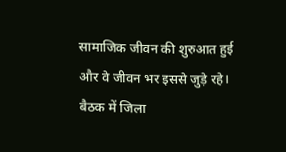सामाजिक जीवन की शुरुआत हुई और वे जीवन भर इससे जुड़े रहे।
बैठक में जिला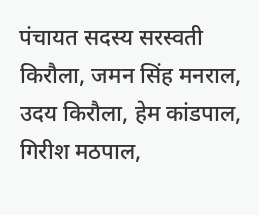पंचायत सदस्य सरस्वती किरौला, जमन सिंह मनराल, उदय किरौला, हेम कांडपाल, गिरीश मठपाल,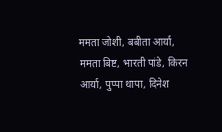ममता जोशी, बबीता आर्या, ममता बिष्ट, भारती पांडे, किरन आर्या, पुप्पा थापा, दिनेश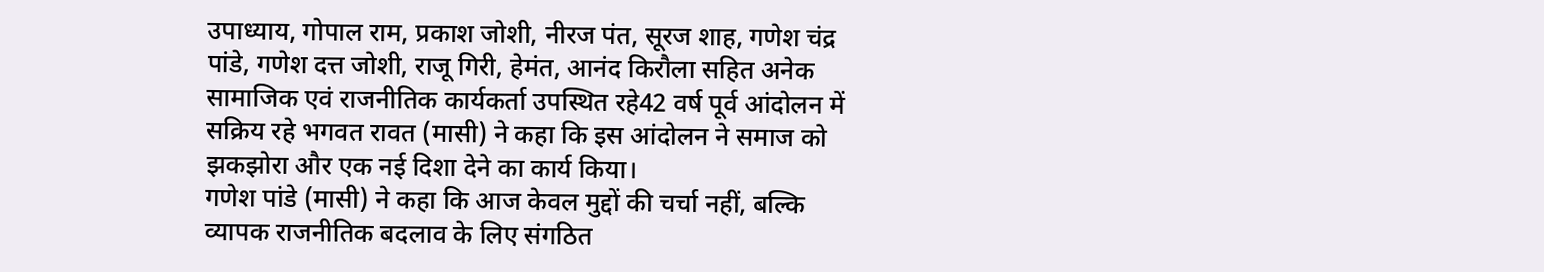उपाध्याय, गोपाल राम, प्रकाश जोशी, नीरज पंत, सूरज शाह, गणेश चंद्र पांडे, गणेश दत्त जोशी, राजू गिरी, हेमंत, आनंद किरौला सहित अनेक सामाजिक एवं राजनीतिक कार्यकर्ता उपस्थित रहे42 वर्ष पूर्व आंदोलन में सक्रिय रहे भगवत रावत (मासी) ने कहा कि इस आंदोलन ने समाज को झकझोरा और एक नई दिशा देने का कार्य किया।
गणेश पांडे (मासी) ने कहा कि आज केवल मुद्दों की चर्चा नहीं, बल्कि व्यापक राजनीतिक बदलाव के लिए संगठित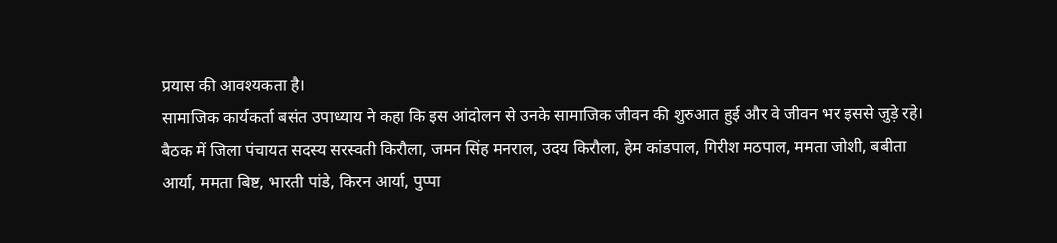प्रयास की आवश्यकता है।
सामाजिक कार्यकर्ता बसंत उपाध्याय ने कहा कि इस आंदोलन से उनके सामाजिक जीवन की शुरुआत हुई और वे जीवन भर इससे जुड़े रहे।
बैठक में जिला पंचायत सदस्य सरस्वती किरौला, जमन सिंह मनराल, उदय किरौला, हेम कांडपाल, गिरीश मठपाल, ममता जोशी, बबीता आर्या, ममता बिष्ट, भारती पांडे, किरन आर्या, पुप्पा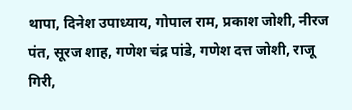थापा, दिनेश उपाध्याय, गोपाल राम, प्रकाश जोशी, नीरज पंत, सूरज शाह, गणेश चंद्र पांडे, गणेश दत्त जोशी, राजू गिरी,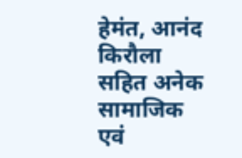हेमंत, आनंद किरौला सहित अनेक सामाजिक एवं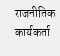राजनीतिक कार्यकर्ता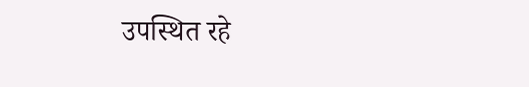उपस्थित रहे